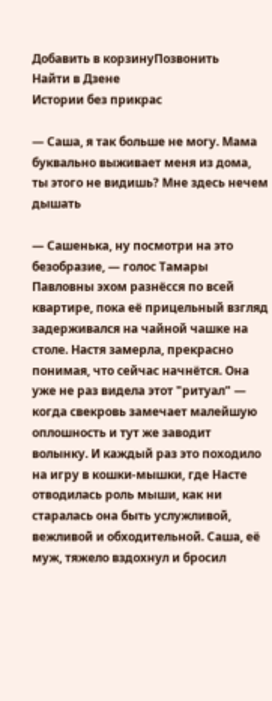Добавить в корзинуПозвонить
Найти в Дзене
Истории без прикрас

— Саша, я так больше не могу. Мама буквально выживает меня из дома, ты этого не видишь? Мне здесь нечем дышать

— Сашенька, ну посмотри на это безобразие, — голос Тамары Павловны эхом разнёсся по всей квартире, пока её прицельный взгляд задерживался на чайной чашке на столе. Настя замерла, прекрасно понимая, что сейчас начнётся. Она уже не раз видела этот "ритуал" — когда свекровь замечает малейшую оплошность и тут же заводит волынку. И каждый раз это походило на игру в кошки-мышки, где Насте отводилась роль мыши, как ни старалась она быть услужливой, вежливой и обходительной. Саша, её муж, тяжело вздохнул и бросил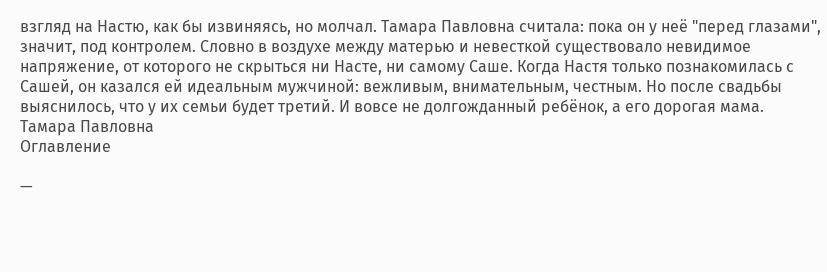взгляд на Настю, как бы извиняясь, но молчал. Тамара Павловна считала: пока он у неё "перед глазами", значит, под контролем. Словно в воздухе между матерью и невесткой существовало невидимое напряжение, от которого не скрыться ни Насте, ни самому Саше. Когда Настя только познакомилась с Сашей, он казался ей идеальным мужчиной: вежливым, внимательным, честным. Но после свадьбы выяснилось, что у их семьи будет третий. И вовсе не долгожданный ребёнок, а его дорогая мама. Тамара Павловна
Оглавление

—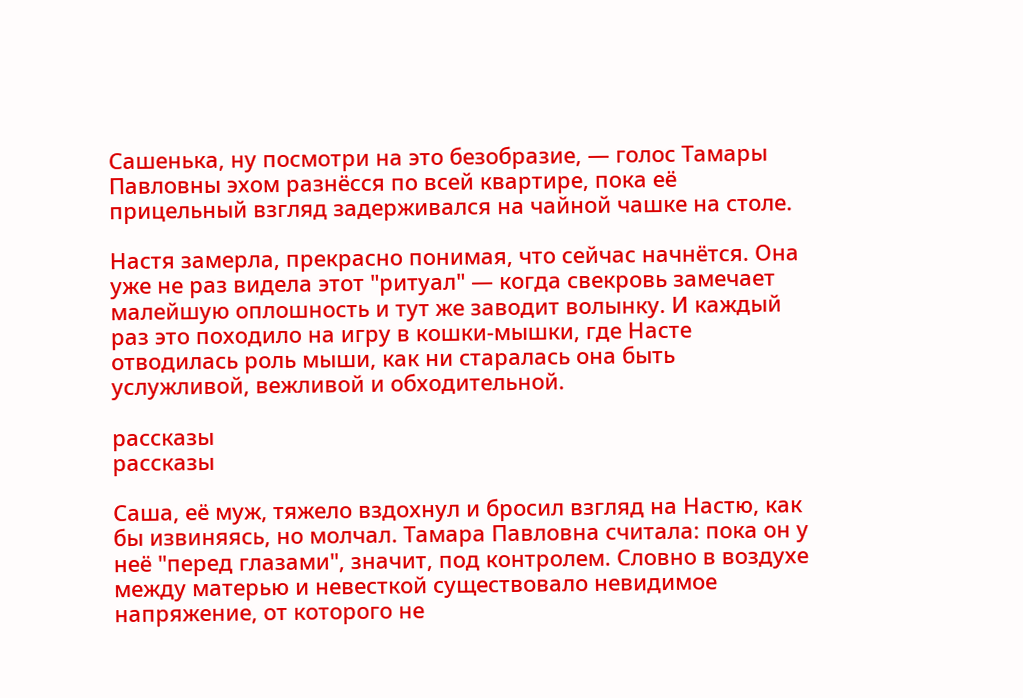Сашенька, ну посмотри на это безобразие, — голос Тамары Павловны эхом разнёсся по всей квартире, пока её прицельный взгляд задерживался на чайной чашке на столе.

Настя замерла, прекрасно понимая, что сейчас начнётся. Она уже не раз видела этот "ритуал" — когда свекровь замечает малейшую оплошность и тут же заводит волынку. И каждый раз это походило на игру в кошки-мышки, где Насте отводилась роль мыши, как ни старалась она быть услужливой, вежливой и обходительной.

рассказы
рассказы

Саша, её муж, тяжело вздохнул и бросил взгляд на Настю, как бы извиняясь, но молчал. Тамара Павловна считала: пока он у неё "перед глазами", значит, под контролем. Словно в воздухе между матерью и невесткой существовало невидимое напряжение, от которого не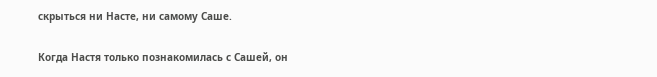скрыться ни Насте, ни самому Саше.

Когда Настя только познакомилась с Сашей, он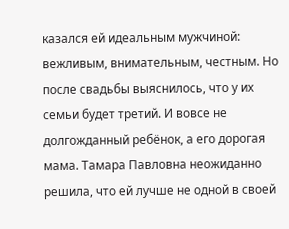казался ей идеальным мужчиной: вежливым, внимательным, честным. Но после свадьбы выяснилось, что у их семьи будет третий. И вовсе не долгожданный ребёнок, а его дорогая мама. Тамара Павловна неожиданно решила, что ей лучше не одной в своей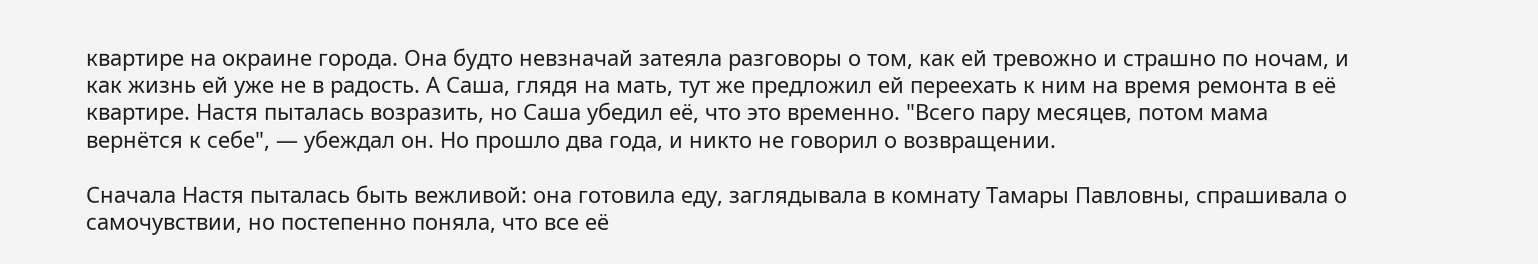квартире на окраине города. Она будто невзначай затеяла разговоры о том, как ей тревожно и страшно по ночам, и как жизнь ей уже не в радость. А Саша, глядя на мать, тут же предложил ей переехать к ним на время ремонта в её квартире. Настя пыталась возразить, но Саша убедил её, что это временно. "Всего пару месяцев, потом мама вернётся к себе", — убеждал он. Но прошло два года, и никто не говорил о возвращении.

Сначала Настя пыталась быть вежливой: она готовила еду, заглядывала в комнату Тамары Павловны, спрашивала о самочувствии, но постепенно поняла, что все её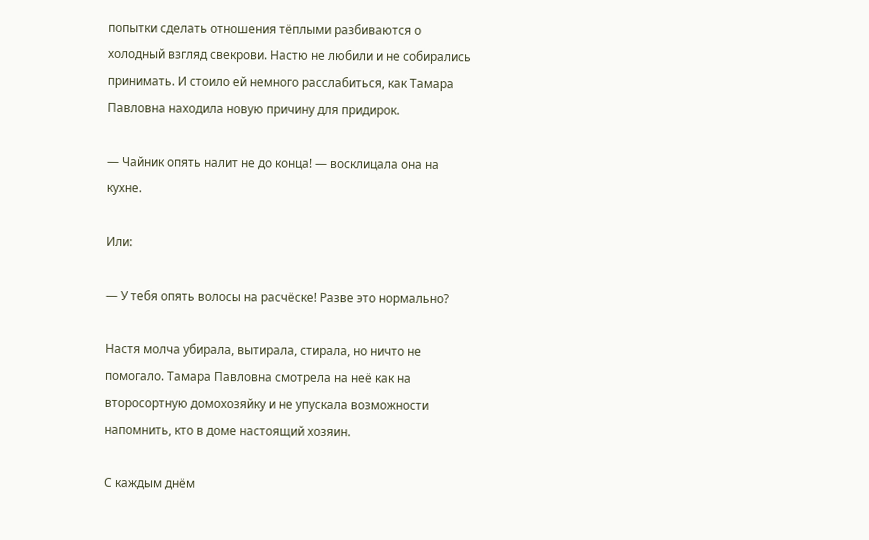попытки сделать отношения тёплыми разбиваются о холодный взгляд свекрови. Настю не любили и не собирались принимать. И стоило ей немного расслабиться, как Тамара Павловна находила новую причину для придирок.

— Чайник опять налит не до конца! — восклицала она на кухне.

Или:

— У тебя опять волосы на расчёске! Разве это нормально?

Настя молча убирала, вытирала, стирала, но ничто не помогало. Тамара Павловна смотрела на неё как на второсортную домохозяйку и не упускала возможности напомнить, кто в доме настоящий хозяин.

С каждым днём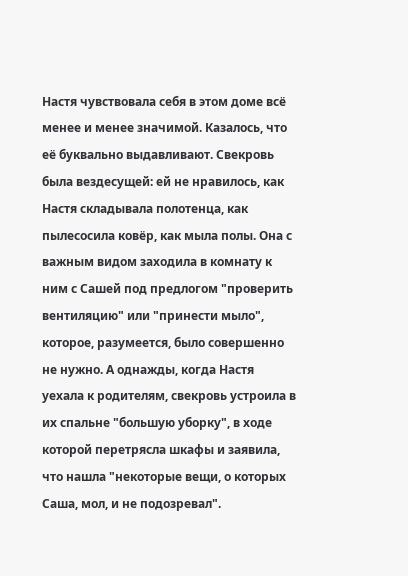Настя чувствовала себя в этом доме всё менее и менее значимой. Казалось, что её буквально выдавливают. Свекровь была вездесущей: ей не нравилось, как Настя складывала полотенца, как пылесосила ковёр, как мыла полы. Она с важным видом заходила в комнату к ним с Сашей под предлогом "проверить вентиляцию" или "принести мыло", которое, разумеется, было совершенно не нужно. А однажды, когда Настя уехала к родителям, свекровь устроила в их спальне "большую уборку", в ходе которой перетрясла шкафы и заявила, что нашла "некоторые вещи, о которых Саша, мол, и не подозревал".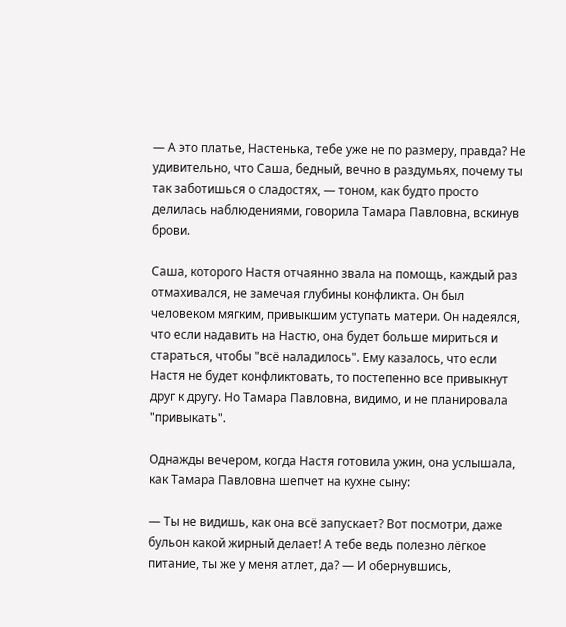— А это платье, Настенька, тебе уже не по размеру, правда? Не удивительно, что Саша, бедный, вечно в раздумьях, почему ты так заботишься о сладостях, — тоном, как будто просто делилась наблюдениями, говорила Тамара Павловна, вскинув брови.

Саша, которого Настя отчаянно звала на помощь, каждый раз отмахивался, не замечая глубины конфликта. Он был человеком мягким, привыкшим уступать матери. Он надеялся, что если надавить на Настю, она будет больше мириться и стараться, чтобы "всё наладилось". Ему казалось, что если Настя не будет конфликтовать, то постепенно все привыкнут друг к другу. Но Тамара Павловна, видимо, и не планировала "привыкать".

Однажды вечером, когда Настя готовила ужин, она услышала, как Тамара Павловна шепчет на кухне сыну:

— Ты не видишь, как она всё запускает? Вот посмотри, даже бульон какой жирный делает! А тебе ведь полезно лёгкое питание, ты же у меня атлет, да? — И обернувшись,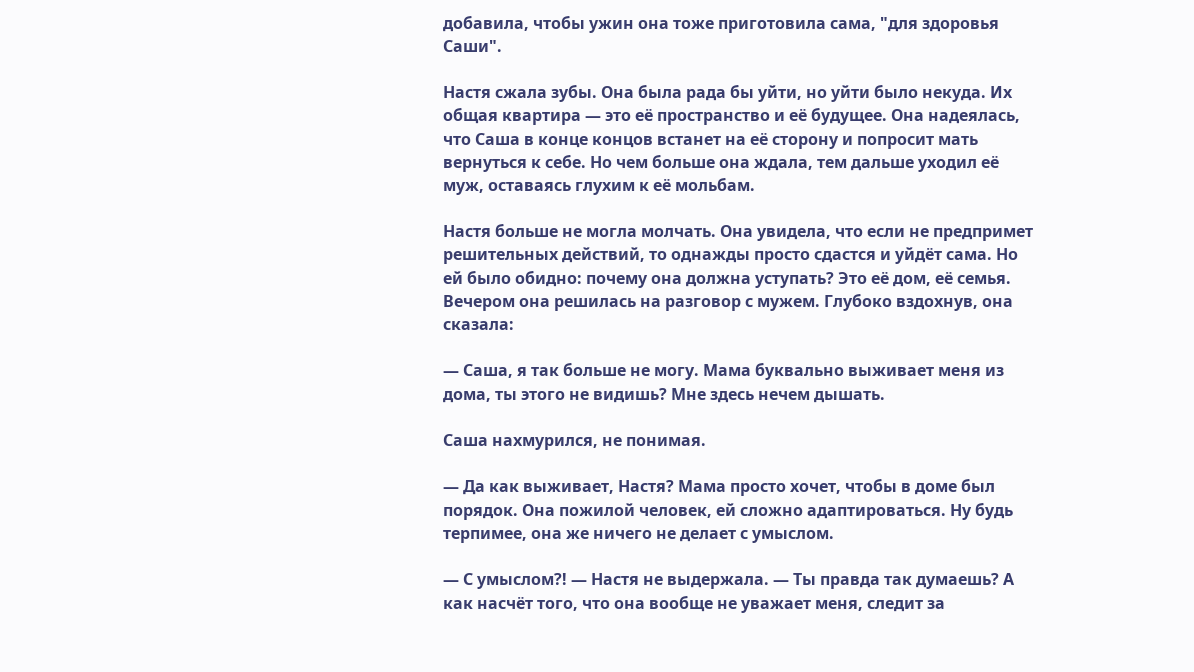добавила, чтобы ужин она тоже приготовила сама, "для здоровья Саши".

Настя сжала зубы. Она была рада бы уйти, но уйти было некуда. Их общая квартира — это её пространство и её будущее. Она надеялась, что Саша в конце концов встанет на её сторону и попросит мать вернуться к себе. Но чем больше она ждала, тем дальше уходил её муж, оставаясь глухим к её мольбам.

Настя больше не могла молчать. Она увидела, что если не предпримет решительных действий, то однажды просто сдастся и уйдёт сама. Но ей было обидно: почему она должна уступать? Это её дом, её семья. Вечером она решилась на разговор с мужем. Глубоко вздохнув, она сказала:

— Саша, я так больше не могу. Мама буквально выживает меня из дома, ты этого не видишь? Мне здесь нечем дышать.

Саша нахмурился, не понимая.

— Да как выживает, Настя? Мама просто хочет, чтобы в доме был порядок. Она пожилой человек, ей сложно адаптироваться. Ну будь терпимее, она же ничего не делает с умыслом.

— С умыслом?! — Настя не выдержала. — Ты правда так думаешь? А как насчёт того, что она вообще не уважает меня, следит за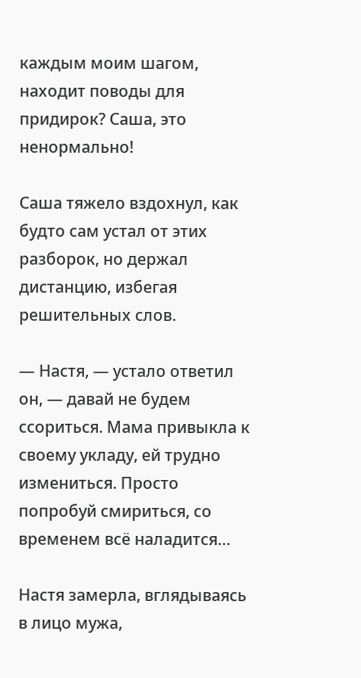каждым моим шагом, находит поводы для придирок? Саша, это ненормально!

Саша тяжело вздохнул, как будто сам устал от этих разборок, но держал дистанцию, избегая решительных слов.

— Настя, — устало ответил он, — давай не будем ссориться. Мама привыкла к своему укладу, ей трудно измениться. Просто попробуй смириться, со временем всё наладится…

Настя замерла, вглядываясь в лицо мужа,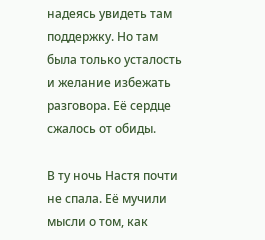надеясь увидеть там поддержку. Но там была только усталость и желание избежать разговора. Её сердце сжалось от обиды.

В ту ночь Настя почти не спала. Её мучили мысли о том, как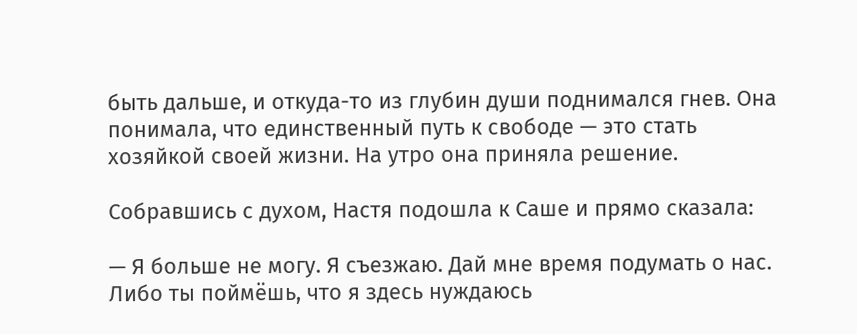быть дальше, и откуда-то из глубин души поднимался гнев. Она понимала, что единственный путь к свободе — это стать хозяйкой своей жизни. На утро она приняла решение.

Собравшись с духом, Настя подошла к Саше и прямо сказала:

— Я больше не могу. Я съезжаю. Дай мне время подумать о нас. Либо ты поймёшь, что я здесь нуждаюсь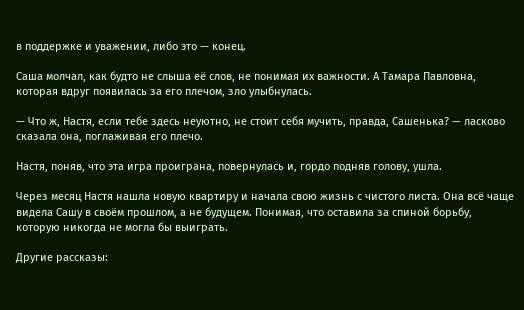в поддержке и уважении, либо это — конец.

Саша молчал, как будто не слыша её слов, не понимая их важности. А Тамара Павловна, которая вдруг появилась за его плечом, зло улыбнулась.

— Что ж, Настя, если тебе здесь неуютно, не стоит себя мучить, правда, Сашенька? — ласково сказала она, поглаживая его плечо.

Настя, поняв, что эта игра проиграна, повернулась и, гордо подняв голову, ушла.

Через месяц Настя нашла новую квартиру и начала свою жизнь с чистого листа. Она всё чаще видела Сашу в своём прошлом, а не будущем. Понимая, что оставила за спиной борьбу, которую никогда не могла бы выиграть.

Другие рассказы: